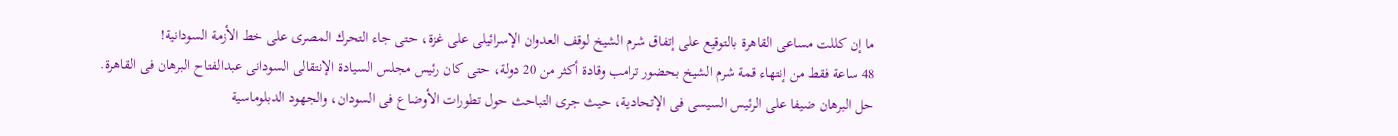ما إن كللت مساعى القاهرة بالتوقيع على إتفاق شرم الشيخ لوقف العدوان الإسرائيلى على غزة، حتى جاء التحرك المصرى على خط الأزمة السودانية!
48 ساعة فقط من إنتهاء قمة شرم الشيخ بحضور ترامب وقادة أكثر من 20 دولة، حتى كان رئيس مجلس السيادة الإنتقالى السودانى عبدالفتاح البرهان فى القاهرة.
حل البرهان ضيفا على الرئيس السيسى فى الإتحادية، حيث جرى التباحث حول تطورات الأوضاع فى السودان، والجهود الدبلوماسية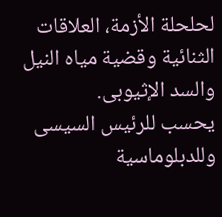لحلحلة الأزمة، العلاقات الثنائية وقضية مياه النيل والسد الإثيوبى.
يحسب للرئيس السيسى وللدبلوماسية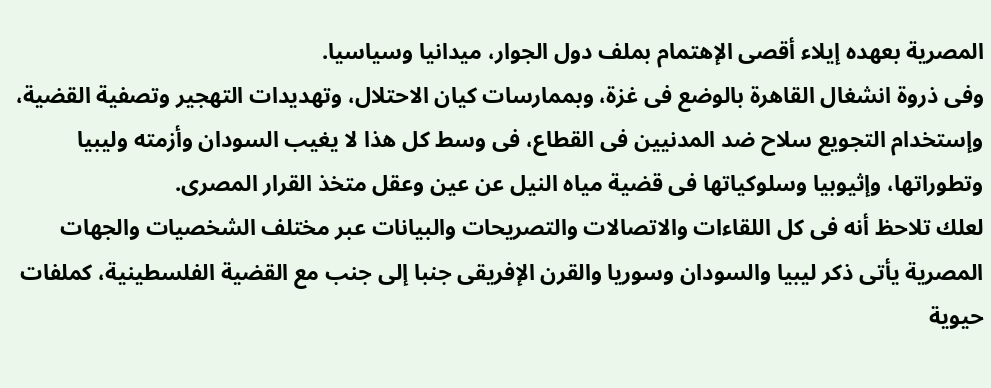المصرية بعهده إيلاء أقصى الإهتمام بملف دول الجوار، ميدانيا وسياسيا.
وفى ذروة انشغال القاهرة بالوضع فى غزة، وبممارسات كيان الاحتلال، وتهديدات التهجير وتصفية القضية، وإستخدام التجويع سلاح ضد المدنيين فى القطاع، فى وسط كل هذا لا يغيب السودان وأزمته وليبيا وتطوراتها، وإثيوبيا وسلوكياتها فى قضية مياه النيل عن عين وعقل متخذ القرار المصرى.
لعلك تلاحظ أنه فى كل اللقاءات والاتصالات والتصريحات والبيانات عبر مختلف الشخصيات والجهات المصرية يأتى ذكر ليبيا والسودان وسوريا والقرن الإفريقى جنبا إلى جنب مع القضية الفلسطينية، كملفات حيوية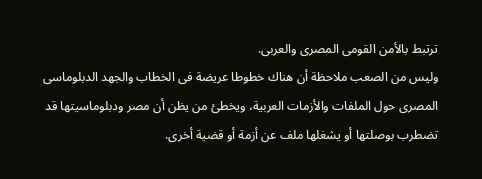ترتبط بالأمن القومى المصرى والعربى.
وليس من الصعب ملاحظة أن هناك خطوطا عريضة فى الخطاب والجهد الدبلوماسى المصرى حول الملفات والأزمات العربية، ويخطئ من يظن أن مصر ودبلوماسيتها قد تضطرب بوصلتها أو يشغلها ملف عن أزمة أو قضية أخرى.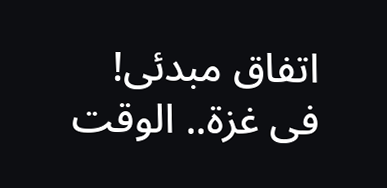اتفاق مبدئى!
فى غزة.. الوقت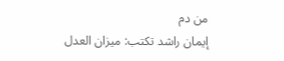من دم
إيمان راشد تكتب: ميزان العدل